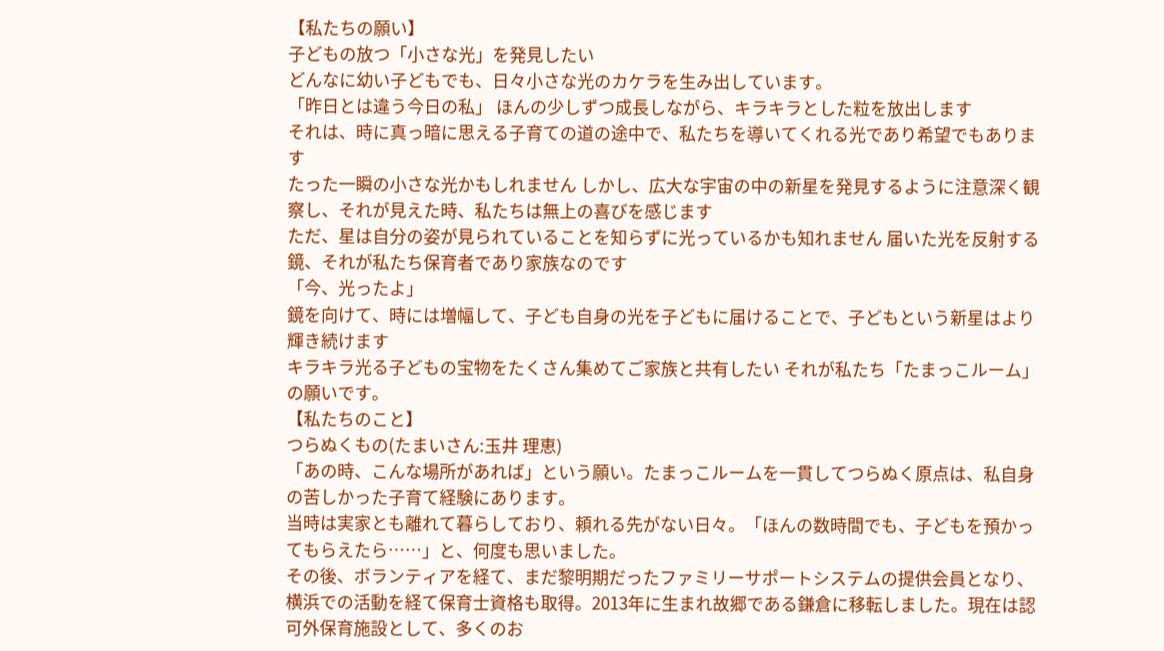【私たちの願い】
子どもの放つ「小さな光」を発見したい
どんなに幼い子どもでも、日々小さな光のカケラを生み出しています。
「昨日とは違う今日の私」 ほんの少しずつ成長しながら、キラキラとした粒を放出します
それは、時に真っ暗に思える子育ての道の途中で、私たちを導いてくれる光であり希望でもあります
たった一瞬の小さな光かもしれません しかし、広大な宇宙の中の新星を発見するように注意深く観察し、それが見えた時、私たちは無上の喜びを感じます
ただ、星は自分の姿が見られていることを知らずに光っているかも知れません 届いた光を反射する鏡、それが私たち保育者であり家族なのです
「今、光ったよ」
鏡を向けて、時には増幅して、子ども自身の光を子どもに届けることで、子どもという新星はより輝き続けます
キラキラ光る子どもの宝物をたくさん集めてご家族と共有したい それが私たち「たまっこルーム」の願いです。
【私たちのこと】
つらぬくもの(たまいさん:玉井 理恵)
「あの時、こんな場所があれば」という願い。たまっこルームを一貫してつらぬく原点は、私自身の苦しかった子育て経験にあります。
当時は実家とも離れて暮らしており、頼れる先がない日々。「ほんの数時間でも、子どもを預かってもらえたら……」と、何度も思いました。
その後、ボランティアを経て、まだ黎明期だったファミリーサポートシステムの提供会員となり、横浜での活動を経て保育士資格も取得。2013年に生まれ故郷である鎌倉に移転しました。現在は認可外保育施設として、多くのお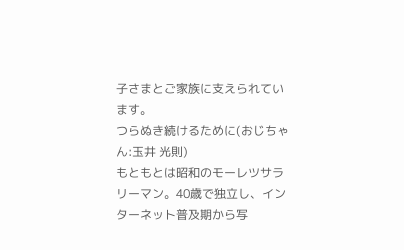子さまとご家族に支えられています。
つらぬき続けるために(おじちゃん:玉井 光則)
もともとは昭和のモーレツサラリーマン。40歳で独立し、インターネット普及期から写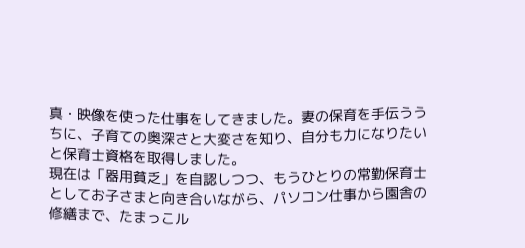真・映像を使った仕事をしてきました。妻の保育を手伝ううちに、子育ての奥深さと大変さを知り、自分も力になりたいと保育士資格を取得しました。
現在は「器用貧乏」を自認しつつ、もうひとりの常勤保育士としてお子さまと向き合いながら、パソコン仕事から園舎の修繕まで、たまっこル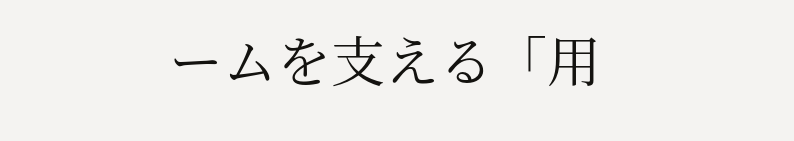ームを支える「用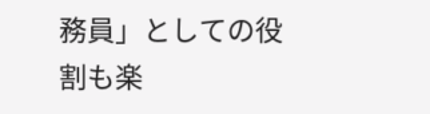務員」としての役割も楽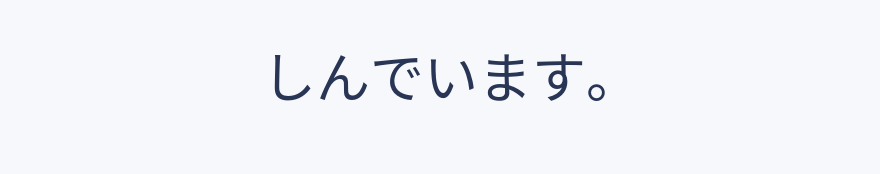しんでいます。